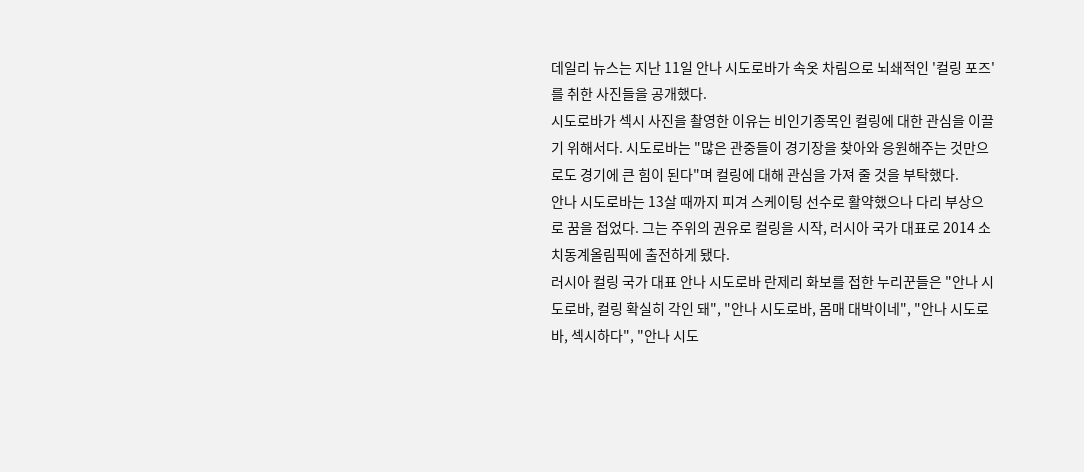데일리 뉴스는 지난 11일 안나 시도로바가 속옷 차림으로 뇌쇄적인 '컬링 포즈'를 취한 사진들을 공개했다.
시도로바가 섹시 사진을 촬영한 이유는 비인기종목인 컬링에 대한 관심을 이끌기 위해서다. 시도로바는 "많은 관중들이 경기장을 찾아와 응원해주는 것만으로도 경기에 큰 힘이 된다"며 컬링에 대해 관심을 가져 줄 것을 부탁했다.
안나 시도로바는 13살 때까지 피겨 스케이팅 선수로 활약했으나 다리 부상으로 꿈을 접었다. 그는 주위의 권유로 컬링을 시작, 러시아 국가 대표로 2014 소치동계올림픽에 출전하게 됐다.
러시아 컬링 국가 대표 안나 시도로바 란제리 화보를 접한 누리꾼들은 "안나 시도로바, 컬링 확실히 각인 돼", "안나 시도로바, 몸매 대박이네", "안나 시도로바, 섹시하다", "안나 시도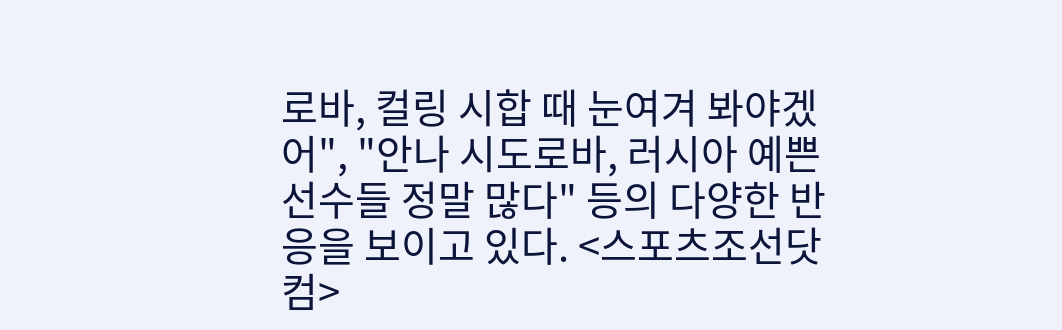로바, 컬링 시합 때 눈여겨 봐야겠어", "안나 시도로바, 러시아 예쁜 선수들 정말 많다" 등의 다양한 반응을 보이고 있다. <스포츠조선닷컴>